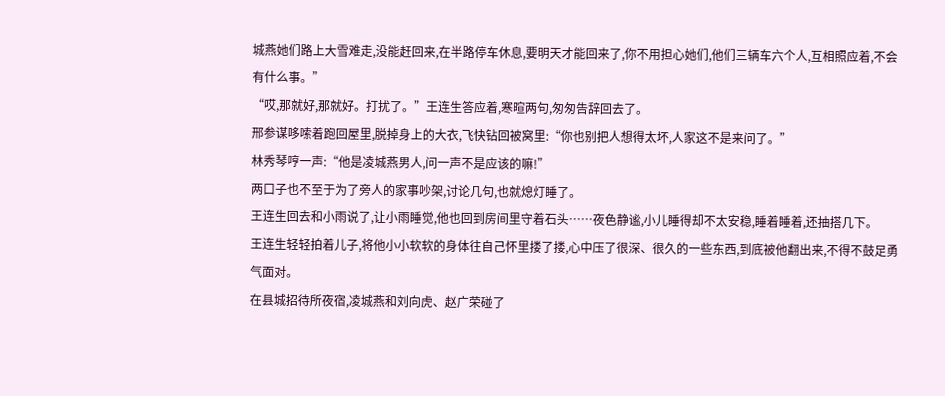城燕她们路上大雪难走,没能赶回来,在半路停车休息,要明天才能回来了,你不用担心她们,他们三辆车六个人,互相照应着,不会有什么事。”
“哎,那就好,那就好。打扰了。”王连生答应着,寒暄两句,匆匆告辞回去了。
邢参谋哆嗦着跑回屋里,脱掉身上的大衣,飞快钻回被窝里:“你也别把人想得太坏,人家这不是来问了。”
林秀琴哼一声:“他是凌城燕男人,问一声不是应该的嘛!”
两口子也不至于为了旁人的家事吵架,讨论几句,也就熄灯睡了。
王连生回去和小雨说了,让小雨睡觉,他也回到房间里守着石头……夜色静谧,小儿睡得却不太安稳,睡着睡着,还抽搭几下。
王连生轻轻拍着儿子,将他小小软软的身体往自己怀里搂了搂,心中压了很深、很久的一些东西,到底被他翻出来,不得不鼓足勇气面对。
在县城招待所夜宿,凌城燕和刘向虎、赵广荣碰了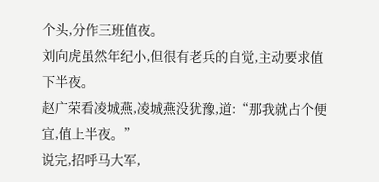个头,分作三班值夜。
刘向虎虽然年纪小,但很有老兵的自觉,主动要求值下半夜。
赵广荣看凌城燕,凌城燕没犹豫,道:“那我就占个便宜,值上半夜。”
说完,招呼马大军,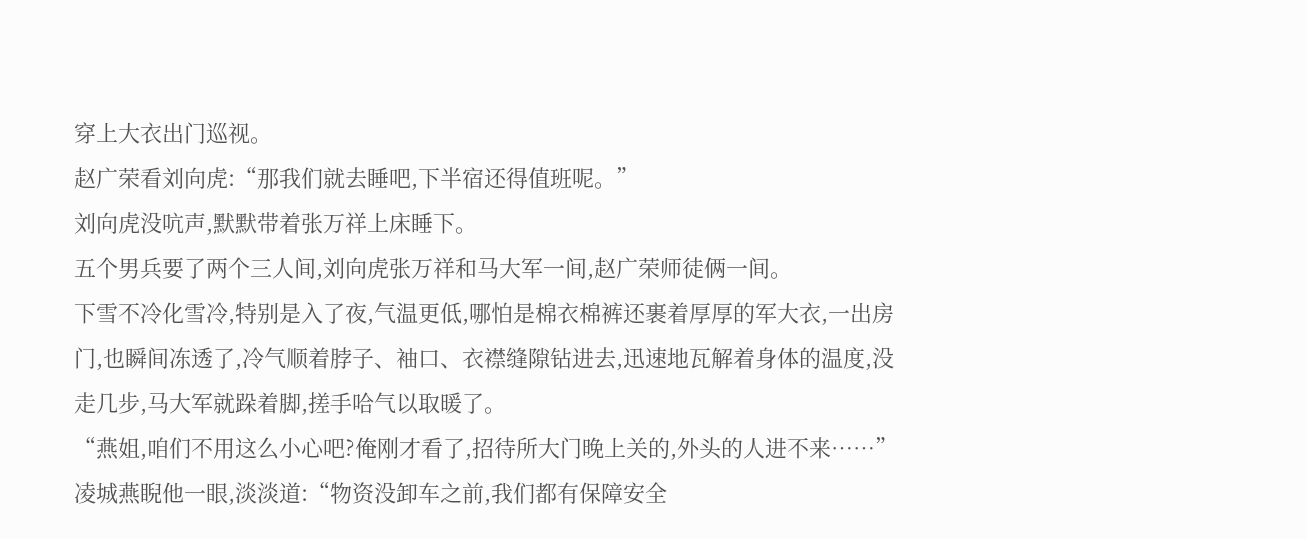穿上大衣出门巡视。
赵广荣看刘向虎:“那我们就去睡吧,下半宿还得值班呢。”
刘向虎没吭声,默默带着张万祥上床睡下。
五个男兵要了两个三人间,刘向虎张万祥和马大军一间,赵广荣师徒俩一间。
下雪不冷化雪冷,特别是入了夜,气温更低,哪怕是棉衣棉裤还裹着厚厚的军大衣,一出房门,也瞬间冻透了,冷气顺着脖子、袖口、衣襟缝隙钻进去,迅速地瓦解着身体的温度,没走几步,马大军就跺着脚,搓手哈气以取暖了。
“燕姐,咱们不用这么小心吧?俺刚才看了,招待所大门晚上关的,外头的人进不来……”
凌城燕睨他一眼,淡淡道:“物资没卸车之前,我们都有保障安全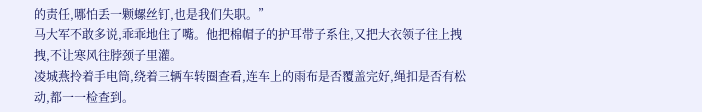的责任,哪怕丢一颗螺丝钉,也是我们失职。”
马大军不敢多说,乖乖地住了嘴。他把棉帽子的护耳带子系住,又把大衣领子往上拽拽,不让寒风往脖颈子里灌。
凌城燕拎着手电筒,绕着三辆车转圈查看,连车上的雨布是否覆盖完好,绳扣是否有松动,都一一检查到。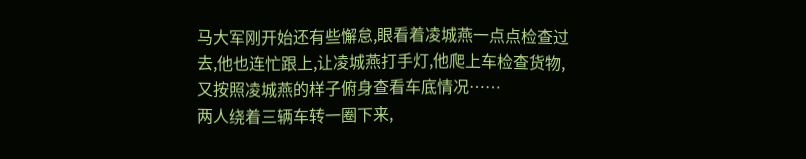马大军刚开始还有些懈怠,眼看着凌城燕一点点检查过去,他也连忙跟上,让凌城燕打手灯,他爬上车检查货物,又按照凌城燕的样子俯身查看车底情况……
两人绕着三辆车转一圈下来,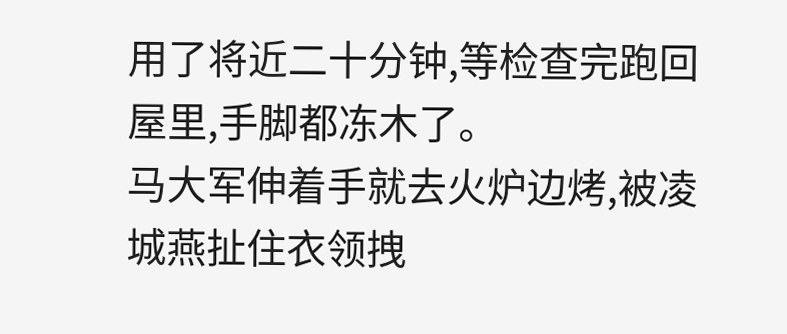用了将近二十分钟,等检查完跑回屋里,手脚都冻木了。
马大军伸着手就去火炉边烤,被凌城燕扯住衣领拽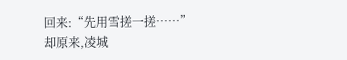回来:“先用雪搓一搓……”
却原来,凌城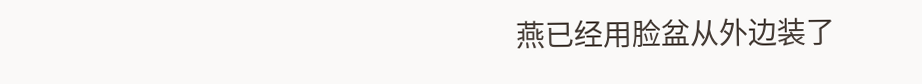燕已经用脸盆从外边装了